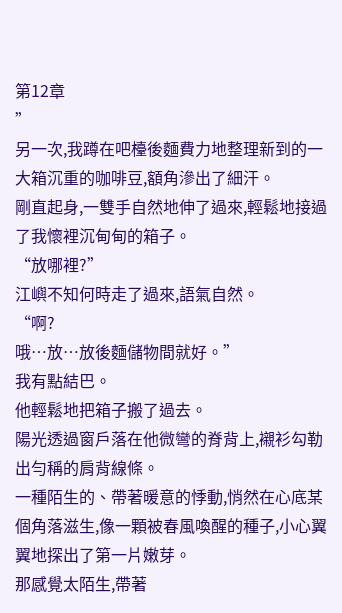第12章
”
另一次,我蹲在吧檯後麵費力地整理新到的一大箱沉重的咖啡豆,額角滲出了細汗。
剛直起身,一雙手自然地伸了過來,輕鬆地接過了我懷裡沉甸甸的箱子。
“放哪裡?”
江嶼不知何時走了過來,語氣自然。
“啊?
哦…放…放後麵儲物間就好。”
我有點結巴。
他輕鬆地把箱子搬了過去。
陽光透過窗戶落在他微彎的脊背上,襯衫勾勒出勻稱的肩背線條。
一種陌生的、帶著暖意的悸動,悄然在心底某個角落滋生,像一顆被春風喚醒的種子,小心翼翼地探出了第一片嫩芽。
那感覺太陌生,帶著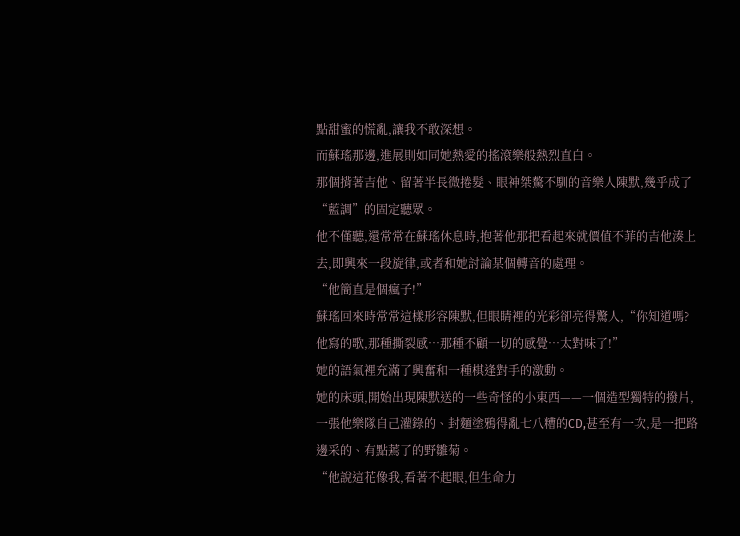點甜蜜的慌亂,讓我不敢深想。
而蘇瑤那邊,進展則如同她熱愛的搖滾樂般熱烈直白。
那個揹著吉他、留著半長微捲髮、眼神桀驁不馴的音樂人陳默,幾乎成了“藍調”的固定聽眾。
他不僅聽,還常常在蘇瑤休息時,抱著他那把看起來就價值不菲的吉他湊上去,即興來一段旋律,或者和她討論某個轉音的處理。
“他簡直是個瘋子!”
蘇瑤回來時常常這樣形容陳默,但眼睛裡的光彩卻亮得驚人,“你知道嗎?
他寫的歌,那種撕裂感…那種不顧一切的感覺…太對味了!”
她的語氣裡充滿了興奮和一種棋逢對手的激動。
她的床頭,開始出現陳默送的一些奇怪的小東西——一個造型獨特的撥片,一張他樂隊自己灌錄的、封麵塗鴉得亂七八糟的CD,甚至有一次,是一把路邊采的、有點蔫了的野雛菊。
“他說這花像我,看著不起眼,但生命力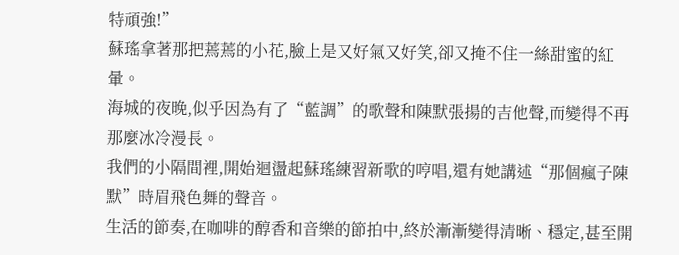特頑強!”
蘇瑤拿著那把蔫蔫的小花,臉上是又好氣又好笑,卻又掩不住一絲甜蜜的紅暈。
海城的夜晚,似乎因為有了“藍調”的歌聲和陳默張揚的吉他聲,而變得不再那麼冰冷漫長。
我們的小隔間裡,開始迴盪起蘇瑤練習新歌的哼唱,還有她講述“那個瘋子陳默”時眉飛色舞的聲音。
生活的節奏,在咖啡的醇香和音樂的節拍中,終於漸漸變得清晰、穩定,甚至開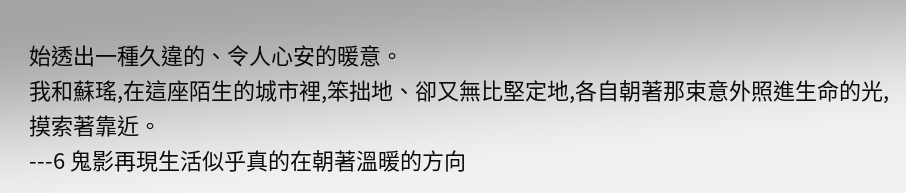始透出一種久違的、令人心安的暖意。
我和蘇瑤,在這座陌生的城市裡,笨拙地、卻又無比堅定地,各自朝著那束意外照進生命的光,摸索著靠近。
---6 鬼影再現生活似乎真的在朝著溫暖的方向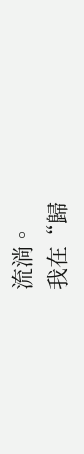流淌。
我在“歸